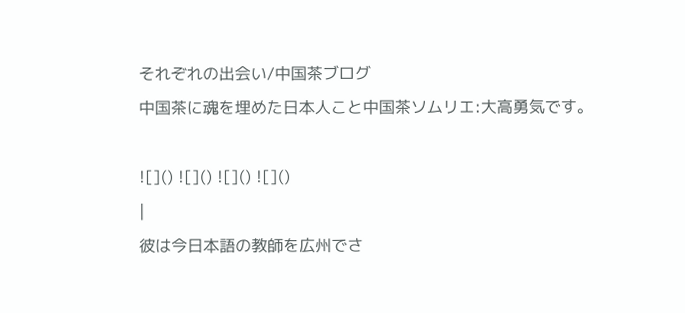それぞれの出会い/中国茶ブログ
中国茶に魂を埋めた日本人こと中国茶ソムリエ:大高勇気です。

![]() ![]() ![]() ![]()
|
彼は今日本語の教師を広州でさ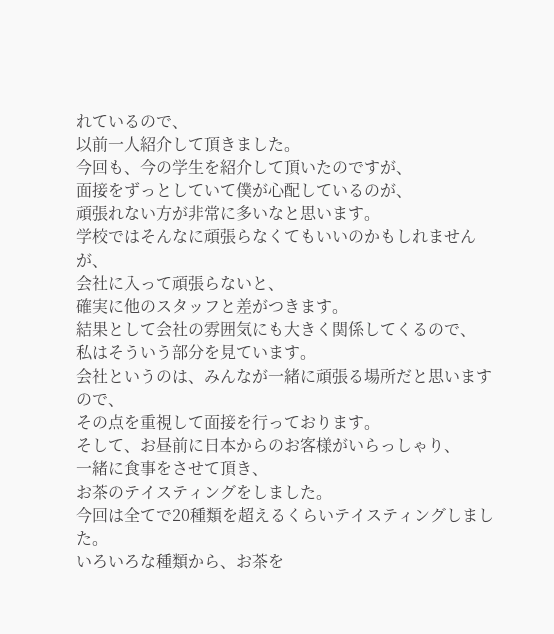れているので、
以前一人紹介して頂きました。
今回も、今の学生を紹介して頂いたのですが、
面接をずっとしていて僕が心配しているのが、
頑張れない方が非常に多いなと思います。
学校ではそんなに頑張らなくてもいいのかもしれませんが、
会社に入って頑張らないと、
確実に他のスタッフと差がつきます。
結果として会社の雰囲気にも大きく関係してくるので、
私はそういう部分を見ています。
会社というのは、みんなが一緒に頑張る場所だと思いますので、
その点を重視して面接を行っております。
そして、お昼前に日本からのお客様がいらっしゃり、
一緒に食事をさせて頂き、
お茶のテイスティングをしました。
今回は全てで20種類を超えるくらいテイスティングしました。
いろいろな種類から、お茶を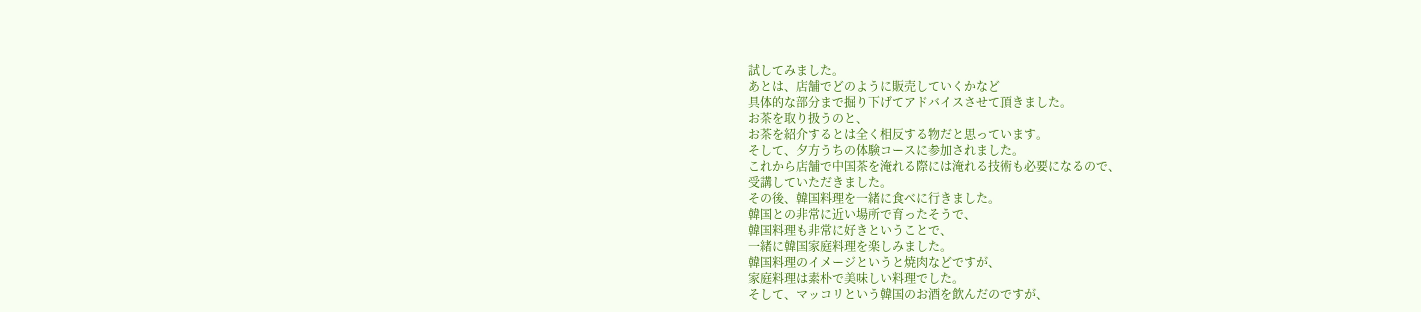試してみました。
あとは、店舗でどのように販売していくかなど
具体的な部分まで掘り下げてアドバイスさせて頂きました。
お茶を取り扱うのと、
お茶を紹介するとは全く相反する物だと思っています。
そして、夕方うちの体験コースに参加されました。
これから店舗で中国茶を淹れる際には淹れる技術も必要になるので、
受講していただきました。
その後、韓国料理を一緒に食べに行きました。
韓国との非常に近い場所で育ったそうで、
韓国料理も非常に好きということで、
一緒に韓国家庭料理を楽しみました。
韓国料理のイメージというと焼肉などですが、
家庭料理は素朴で美味しい料理でした。
そして、マッコリという韓国のお酒を飲んだのですが、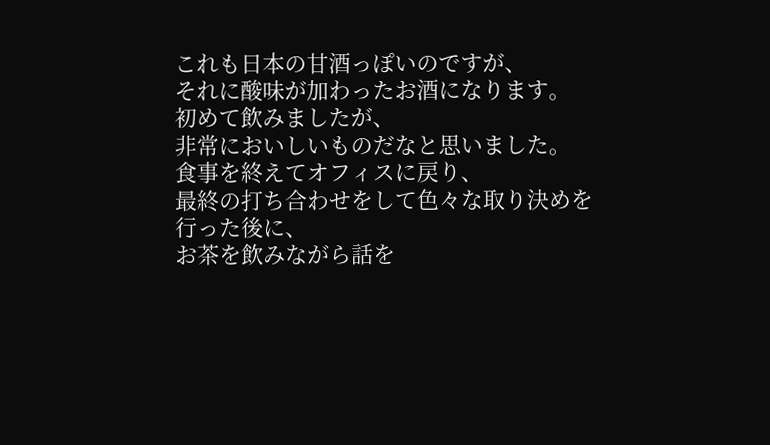これも日本の甘酒っぽいのですが、
それに酸味が加わったお酒になります。
初めて飲みましたが、
非常においしいものだなと思いました。
食事を終えてオフィスに戻り、
最終の打ち合わせをして色々な取り決めを行った後に、
お茶を飲みながら話を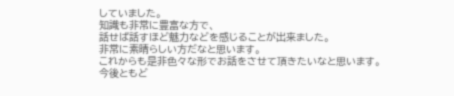していました。
知識も非常に豊富な方で、
話せば話すほど魅力などを感じることが出来ました。
非常に素晴らしい方だなと思います。
これからも是非色々な形でお話をさせて頂きたいなと思います。
今後ともど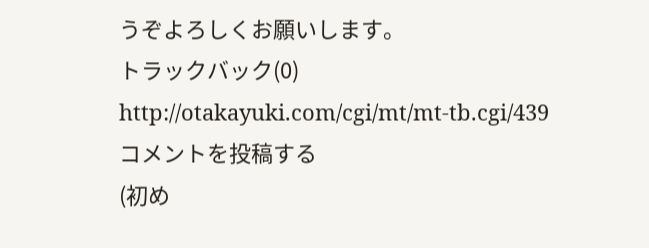うぞよろしくお願いします。
トラックバック(0)
http://otakayuki.com/cgi/mt/mt-tb.cgi/439
コメントを投稿する
(初め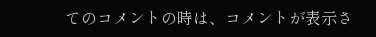てのコメントの時は、コメントが表示さ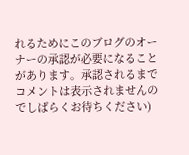れるためにこのブログのオーナーの承認が必要になることがあります。承認されるまでコメントは表示されませんのでしばらくお待ちください)